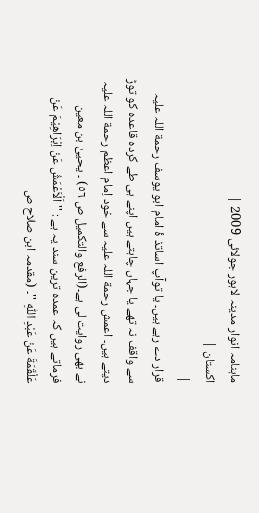ماہنامہ انوار مدینہ لاہور جولائی 2009 |
اكستان |
|
قرار دے رہے ہیں۔ یا توآپ اساتذ ۂ امام ابو یوسف رحمة اللہ علیہ سے واقف نہ تھے یا جہاں چاہتے ہیں اپنے ہی طے کردہ قاعدہ کو توڑ دیتے ہیں۔ اعمش رحمة اللہ علیہ سے خود اِمام اعظم رحمة اللہ علیہ نے بھی روایت لی ہے۔(الرفع والتکمیل ص ٥٦) ۔ یحییٰ بن معین فرماتے ہیں کہ عمدہ ترین سند یہ ہے : '' اَلْاَعْمَشُ عَنْ اِبْرَاھِیْمَ عَنْ عَلْقَمَةَ عَنْ عَبْدِ اللّٰہِ ''۔ (مقدمہ ابن صلاح ص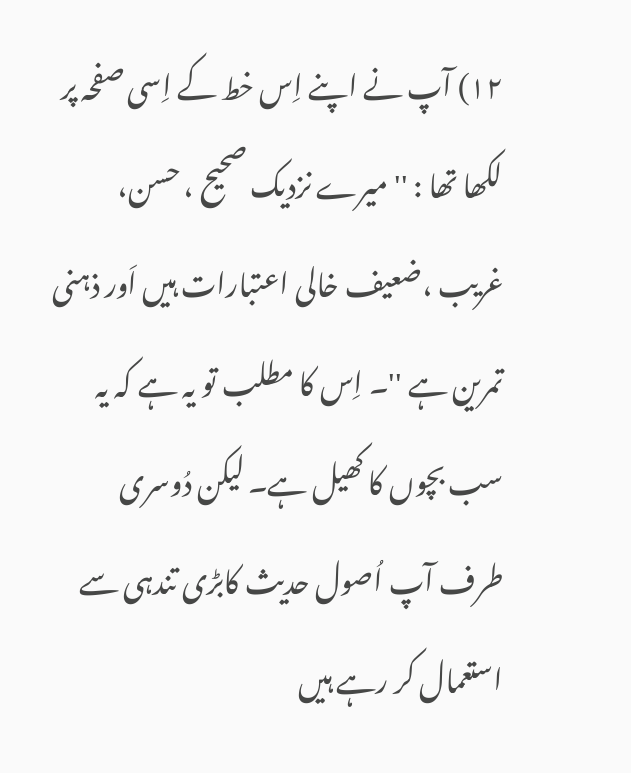١٢) آپ نے اپنے اِس خط کے اِسی صفحہ پر لکھا تھا : '' میرے نزدیک صحیح ، حسن، غریب ،ضعیف خالی اعتبارات ہیں اَور ذہنی تمرین ہے ''۔ اِس کا مطلب تو یہ ہے کہ یہ سب بچوں کا کھیل ہے۔ لیکن دُوسری طرف آپ اُصول حدیث کابڑی تندہی سے استعمال کر رہے ہیں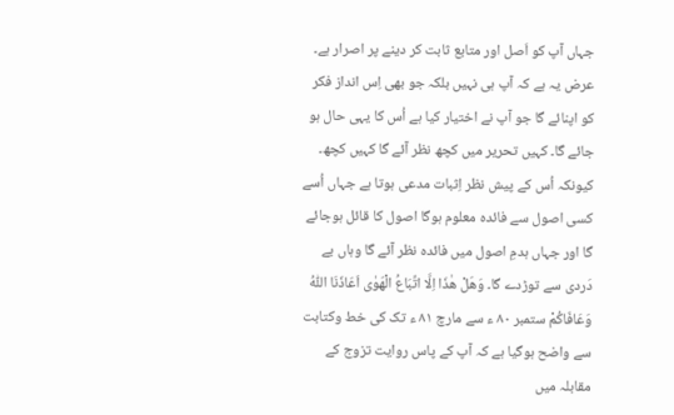جہاں آپ کو اَصل اور متابع ثابت کر دینے پر اصرار ہے۔ عرض یہ ہے کہ آپ ہی نہیں بلکہ جو بھی اِس انداز فکر کو اپنائے گا جو آپ نے اختیار کیا ہے اُس کا یہی حال ہو جائے گا۔ کہیں تحریر میں کچھ نظر آئے گا کہیں کچھ۔ کیونکہ اُس کے پیش نظر اِثبات مدعی ہوتا ہے جہاں اُسے کسی اصول سے فائدہ معلوم ہوگا اصول کا قائل ہوجائے گا اور جہاں ہدمِ اصول میں فائدہ نظر آئے گا وہاں بے دَردی سے توڑدے گا۔ وَھَلْ ھٰذَا اِلَّا اتِّبَاعُ الْھَوٰی اَعَاذَنَا اللّٰہُ وَعَافَاکُمْ ستمبر ٨٠ ء سے مارچ ٨١ ء تک کی خط وکتابت سے واضح ہوگیا ہے کہ آپ کے پاس روایت تزوج کے مقابلہ میں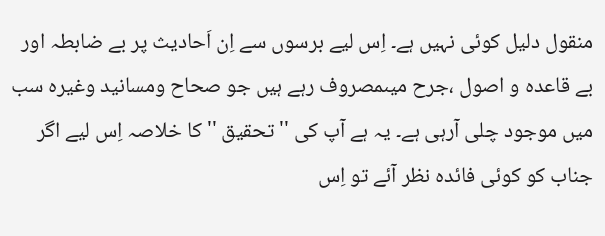منقول دلیل کوئی نہیں ہے۔ اِس لیے برسوں سے اِن اَحادیث پر بے ضابطہ اور بے قاعدہ و اصول ،جرح میںمصروف رہے ہیں جو صحاح ومسانید وغیرہ سب میں موجود چلی آرہی ہے۔ یہ ہے آپ کی '' تحقیق '' کا خلاصہ اِس لیے اگر جناب کو کوئی فائدہ نظر آئے تو اِس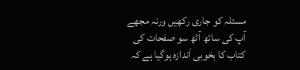مسئلہ کو جاری رکھیں ورنہ مجھے آپ کی ساتھ آٹھ سو صفحات کی کتاب کا بخوبی اَندازہ ہوگیا ہے کہ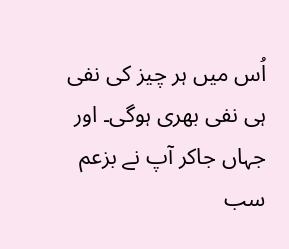اُس میں ہر چیز کی نفی ہی نفی بھری ہوگی۔ اور جہاں جاکر آپ نے بزعم سب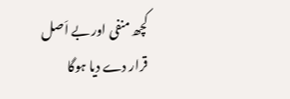کچھ منفی اور بے اَصل قرار دے دیا ہوگا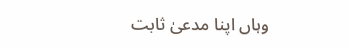وہاں اپنا مدعیٰ ثابت